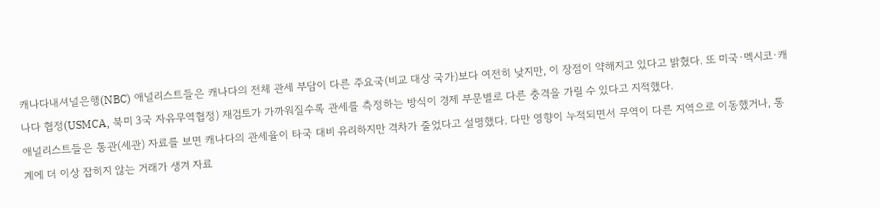캐나다내셔널은행(NBC) 애널리스트들은 캐나다의 전체 관세 부담이 다른 주요국(비교 대상 국가)보다 여전히 낮지만, 이 장점이 약해지고 있다고 밝혔다. 또 미국·멕시코·캐나다 협정(USMCA, 북미 3국 자유무역협정) 재검토가 가까워질수록 관세를 측정하는 방식이 경제 부문별로 다른 충격을 가릴 수 있다고 지적했다.
애널리스트들은 통관(세관) 자료를 보면 캐나다의 관세율이 타국 대비 유리하지만 격차가 줄었다고 설명했다. 다만 영향이 누적되면서 무역이 다른 지역으로 이동했거나, 통계에 더 이상 잡히지 않는 거래가 생겨 자료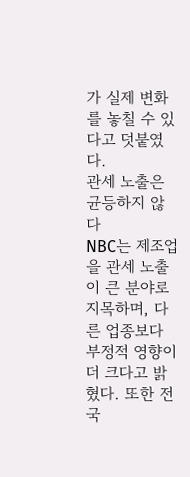가 실제 변화를 놓칠 수 있다고 덧붙였다.
관세 노출은 균등하지 않다
NBC는 제조업을 관세 노출이 큰 분야로 지목하며, 다른 업종보다 부정적 영향이 더 크다고 밝혔다. 또한 전국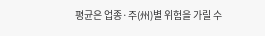평균은 업종·주(州)별 위험을 가릴 수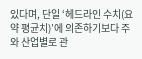있다며, 단일 ‘헤드라인 수치(요약 평균치)’에 의존하기보다 주와 산업별로 관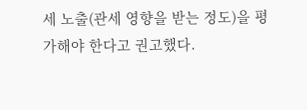세 노출(관세 영향을 받는 정도)을 평가해야 한다고 권고했다.